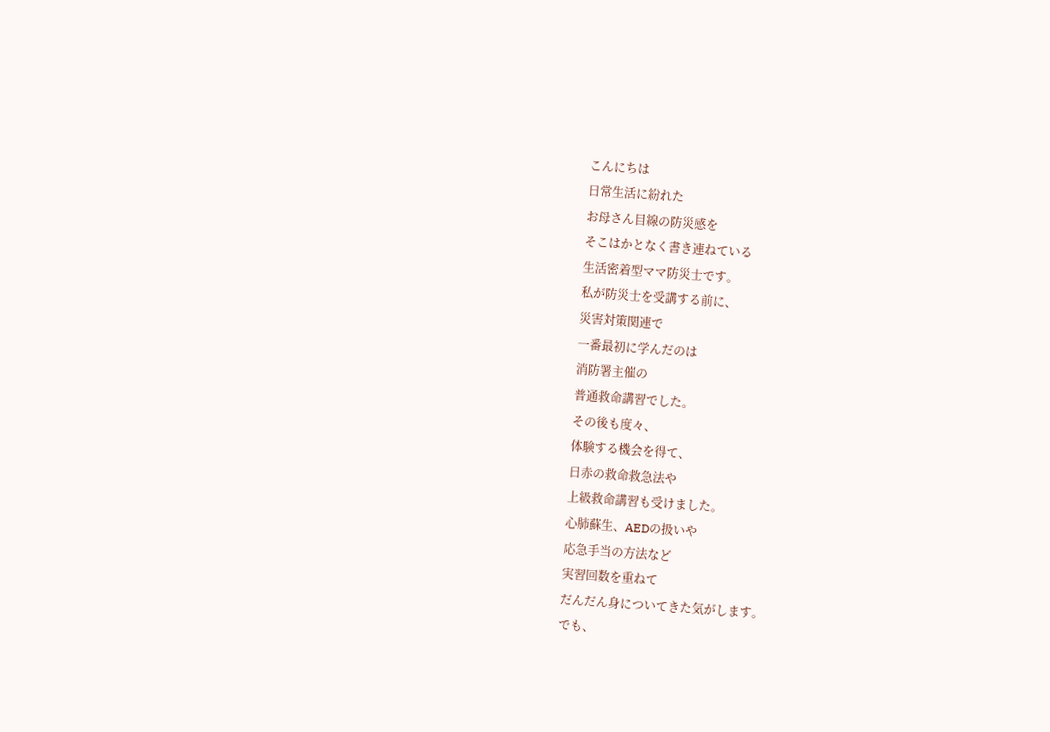こんにちは
日常生活に紛れた
お母さん目線の防災感を
そこはかとなく書き連ねている
生活密着型ママ防災士です。
私が防災士を受講する前に、
災害対策関連で
一番最初に学んだのは
消防署主催の
普通救命講習でした。
その後も度々、
体験する機会を得て、
日赤の救命救急法や
上級救命講習も受けました。
心肺蘇生、AEDの扱いや
応急手当の方法など
実習回数を重ねて
だんだん身についてきた気がします。
でも、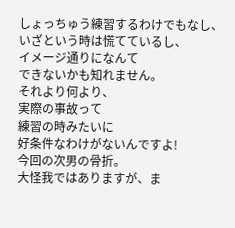しょっちゅう練習するわけでもなし、
いざという時は慌てているし、
イメージ通りになんて
できないかも知れません。
それより何より、
実際の事故って
練習の時みたいに
好条件なわけがないんですよ!
今回の次男の骨折。
大怪我ではありますが、ま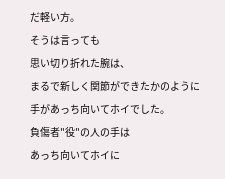だ軽い方。
そうは言っても
思い切り折れた腕は、
まるで新しく関節ができたかのように
手があっち向いてホイでした。
負傷者"役"の人の手は
あっち向いてホイに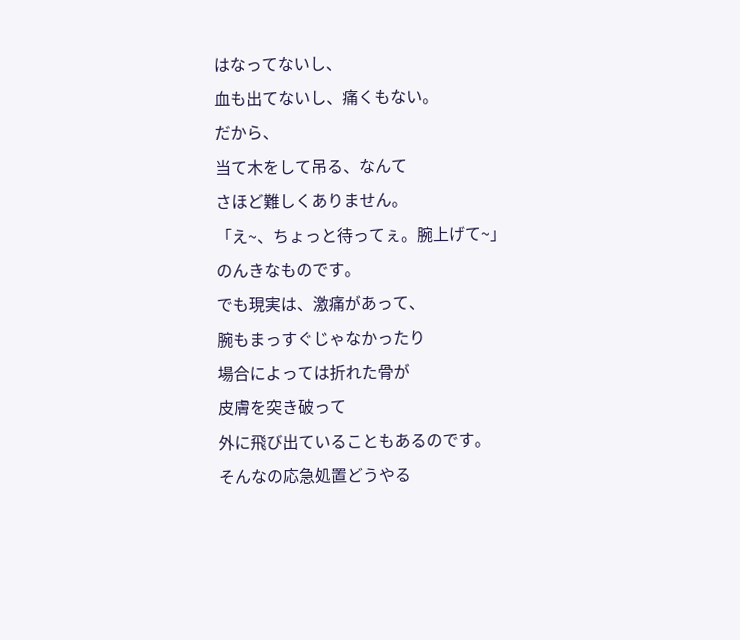はなってないし、
血も出てないし、痛くもない。
だから、
当て木をして吊る、なんて
さほど難しくありません。
「え~、ちょっと待ってぇ。腕上げて~」
のんきなものです。
でも現実は、激痛があって、
腕もまっすぐじゃなかったり
場合によっては折れた骨が
皮膚を突き破って
外に飛び出ていることもあるのです。
そんなの応急処置どうやる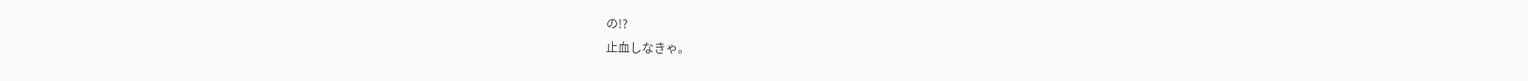の!?
止血しなきゃ。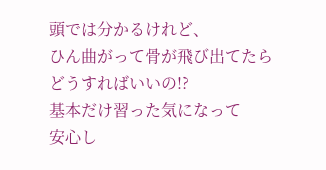頭では分かるけれど、
ひん曲がって骨が飛び出てたら
どうすればいいの!?
基本だけ習った気になって
安心し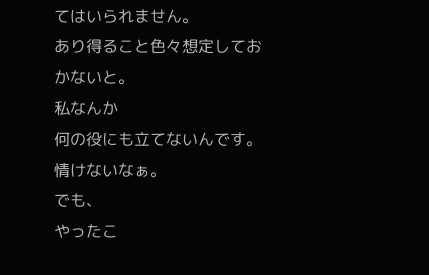てはいられません。
あり得ること色々想定しておかないと。
私なんか
何の役にも立てないんです。
情けないなぁ。
でも、
やったこ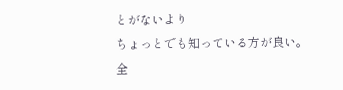とがないより
ちょっとでも知っている方が良い。
全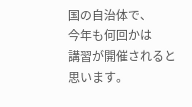国の自治体で、
今年も何回かは
講習が開催されると思います。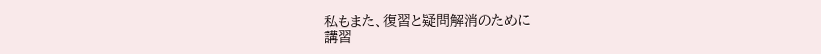私もまた、復習と疑問解消のために
講習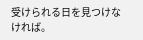受けられる日を見つけなければ。